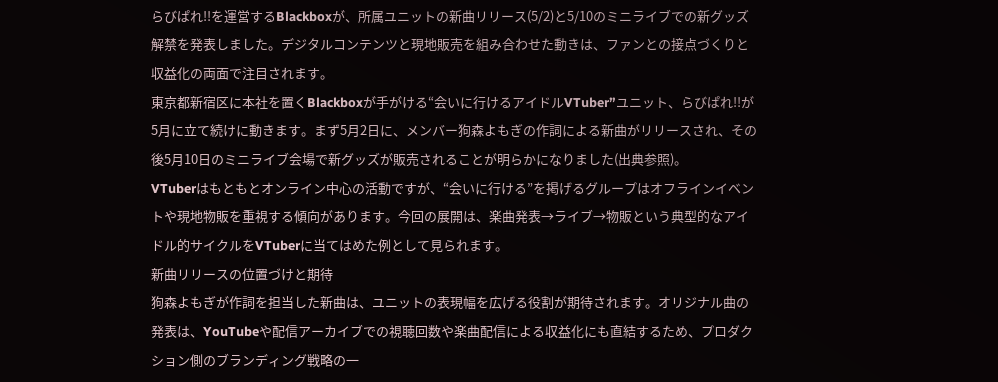らびぱれ!!を運営するBlackboxが、所属ユニットの新曲リリース(5/2)と5/10のミニライブでの新グッズ解禁を発表しました。デジタルコンテンツと現地販売を組み合わせた動きは、ファンとの接点づくりと収益化の両面で注目されます。
東京都新宿区に本社を置くBlackboxが手がける“会いに行けるアイドルVTuber”ユニット、らびぱれ!!が5月に立て続けに動きます。まず5月2日に、メンバー狗森よもぎの作詞による新曲がリリースされ、その後5月10日のミニライブ会場で新グッズが販売されることが明らかになりました(出典参照)。
VTuberはもともとオンライン中心の活動ですが、“会いに行ける”を掲げるグループはオフラインイベントや現地物販を重視する傾向があります。今回の展開は、楽曲発表→ライブ→物販という典型的なアイドル的サイクルをVTuberに当てはめた例として見られます。
新曲リリースの位置づけと期待
狗森よもぎが作詞を担当した新曲は、ユニットの表現幅を広げる役割が期待されます。オリジナル曲の発表は、YouTubeや配信アーカイブでの視聴回数や楽曲配信による収益化にも直結するため、プロダクション側のブランディング戦略の一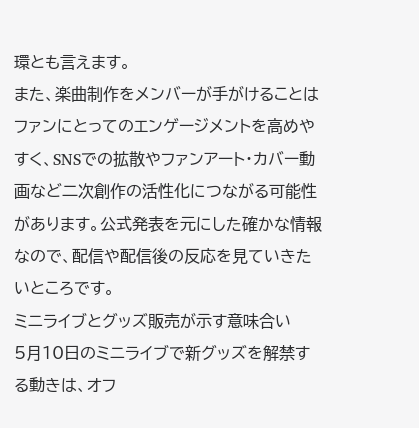環とも言えます。
また、楽曲制作をメンバーが手がけることはファンにとってのエンゲージメントを高めやすく、SNSでの拡散やファンアート・カバー動画など二次創作の活性化につながる可能性があります。公式発表を元にした確かな情報なので、配信や配信後の反応を見ていきたいところです。
ミニライブとグッズ販売が示す意味合い
5月10日のミニライブで新グッズを解禁する動きは、オフ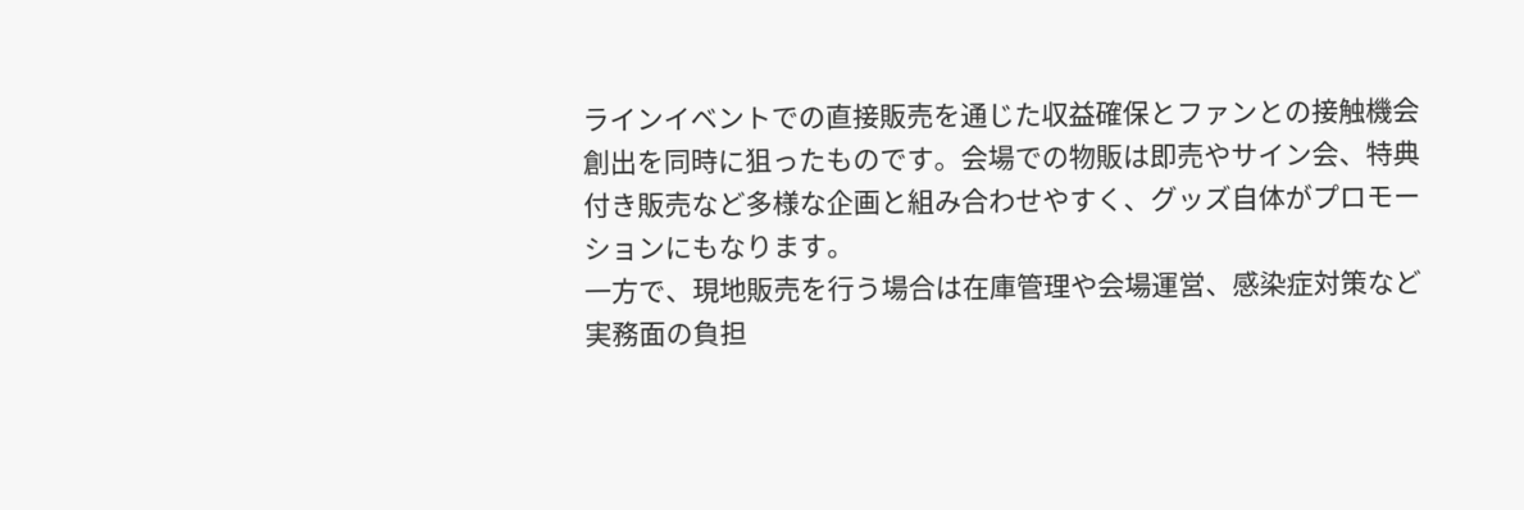ラインイベントでの直接販売を通じた収益確保とファンとの接触機会創出を同時に狙ったものです。会場での物販は即売やサイン会、特典付き販売など多様な企画と組み合わせやすく、グッズ自体がプロモーションにもなります。
一方で、現地販売を行う場合は在庫管理や会場運営、感染症対策など実務面の負担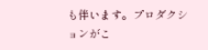も伴います。プロダクションがこ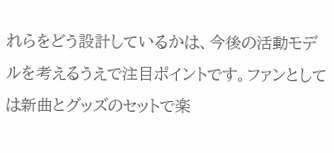れらをどう設計しているかは、今後の活動モデルを考えるうえで注目ポイントです。ファンとしては新曲とグッズのセットで楽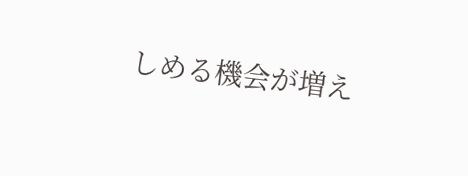しめる機会が増え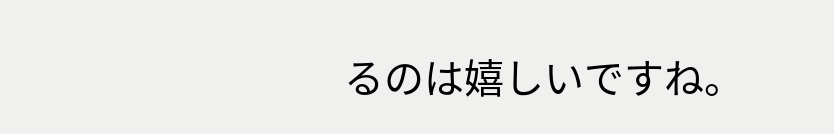るのは嬉しいですね。